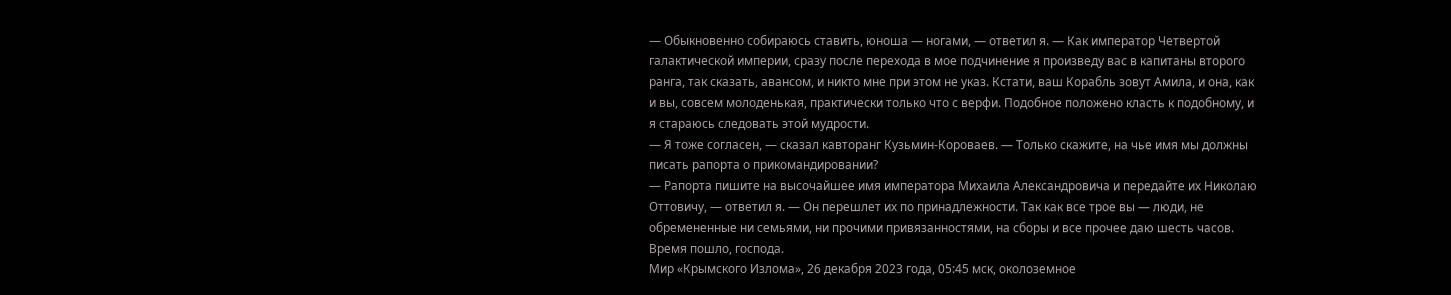— Обыкновенно собираюсь ставить, юноша — ногами, — ответил я. — Как император Четвертой галактической империи, сразу после перехода в мое подчинение я произведу вас в капитаны второго ранга, так сказать, авансом, и никто мне при этом не указ. Кстати, ваш Корабль зовут Амила, и она, как и вы, совсем молоденькая, практически только что с верфи. Подобное положено класть к подобному, и я стараюсь следовать этой мудрости.
— Я тоже согласен, — сказал кавторанг Кузьмин-Короваев. — Только скажите, на чье имя мы должны писать рапорта о прикомандировании?
— Рапорта пишите на высочайшее имя императора Михаила Александровича и передайте их Николаю Оттовичу, — ответил я. — Он перешлет их по принадлежности. Так как все трое вы — люди, не обремененные ни семьями, ни прочими привязанностями, на сборы и все прочее даю шесть часов. Время пошло, господа.
Мир «Крымского Излома», 26 декабря 2023 года, 05:45 мск, околоземное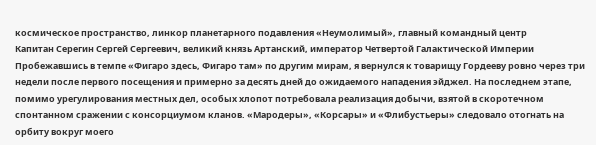космическое пространство, линкор планетарного подавления «Неумолимый», главный командный центр
Капитан Серегин Сергей Сергеевич, великий князь Артанский, император Четвертой Галактической Империи
Пробежавшись в темпе «Фигаро здесь, Фигаро там» по другим мирам, я вернулся к товарищу Гордееву ровно через три недели после первого посещения и примерно за десять дней до ожидаемого нападения эйджел. На последнем этапе, помимо урегулирования местных дел, особых хлопот потребовала реализация добычи, взятой в скоротечном спонтанном сражении с консорциумом кланов. «Мародеры», «Корсары» и «Флибустьеры» следовало отогнать на орбиту вокруг моего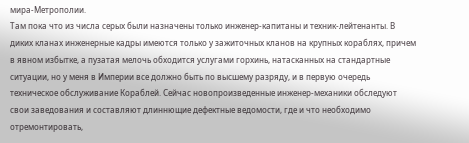мира-Метрополии.
Там пока что из числа серых были назначены только инженер-капитаны и техник-лейтенанты. В диких кланах инженерные кадры имеются только у зажиточных кланов на крупных кораблях, причем в явном избытке, а пузатая мелочь обходится услугами горхинь, натасканных на стандартные ситуации, но у меня в Империи все должно быть по высшему разряду, и в первую очередь техническое обслуживание Кораблей. Сейчас новопроизведенные инженер-механики обследуют свои заведования и составляют длиннющие дефектные ведомости, где и что необходимо отремонтировать,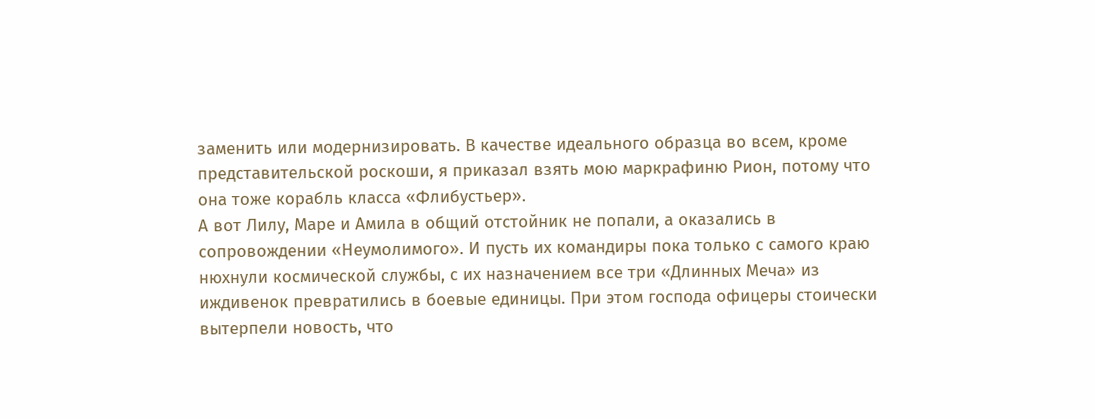заменить или модернизировать. В качестве идеального образца во всем, кроме представительской роскоши, я приказал взять мою маркрафиню Рион, потому что она тоже корабль класса «Флибустьер».
А вот Лилу, Маре и Амила в общий отстойник не попали, а оказались в сопровождении «Неумолимого». И пусть их командиры пока только с самого краю нюхнули космической службы, с их назначением все три «Длинных Меча» из иждивенок превратились в боевые единицы. При этом господа офицеры стоически вытерпели новость, что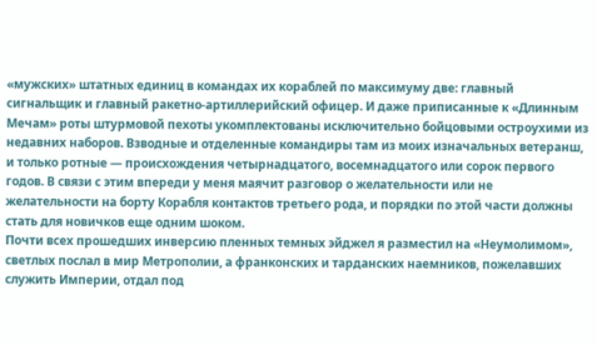«мужских» штатных единиц в командах их кораблей по максимуму две: главный сигнальщик и главный ракетно-артиллерийский офицер. И даже приписанные к «Длинным Мечам» роты штурмовой пехоты укомплектованы исключительно бойцовыми остроухими из недавних наборов. Взводные и отделенные командиры там из моих изначальных ветеранш, и только ротные — происхождения четырнадцатого, восемнадцатого или сорок первого годов. В связи с этим впереди у меня маячит разговор о желательности или не желательности на борту Корабля контактов третьего рода, и порядки по этой части должны стать для новичков еще одним шоком.
Почти всех прошедших инверсию пленных темных эйджел я разместил на «Неумолимом», светлых послал в мир Метрополии, а франконских и тарданских наемников, пожелавших служить Империи, отдал под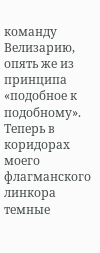команду Велизарию, опять же из принципа «подобное к подобному». Теперь в коридорах моего флагманского линкора темные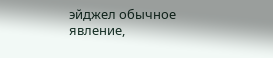эйджел обычное явление,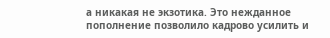а никакая не экзотика. Это нежданное пополнение позволило кадрово усилить и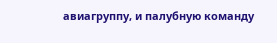авиагруппу, и палубную команду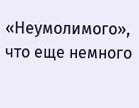«Неумолимого», что еще немного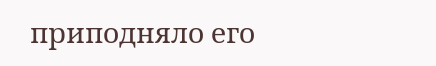приподняло его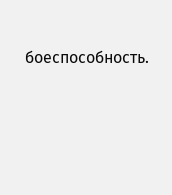боеспособность.